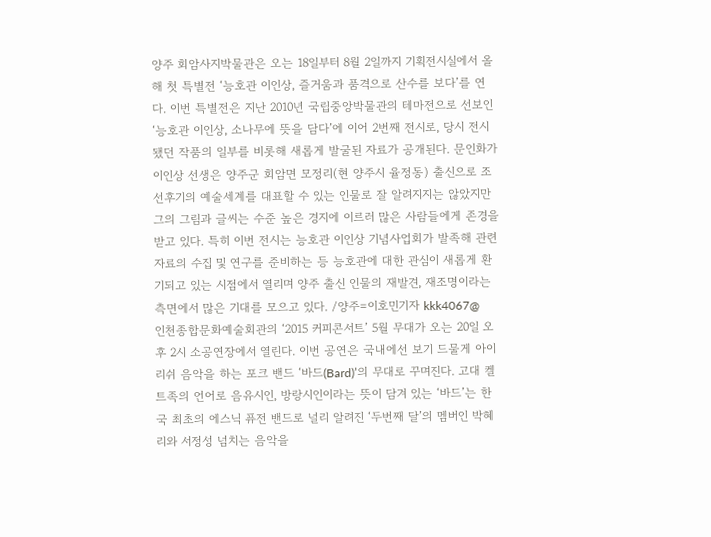양주 회암사지박물관은 오는 18일부터 8월 2일까지 기획전시실에서 올해 첫 특별전 ‘능호관 이인상, 즐거움과 품격으로 산수를 보다’를 연다. 이번 특별전은 지난 2010년 국립중앙박물관의 테마전으로 선보인 ‘능호관 이인상, 소나무에 뜻을 담다’에 이어 2번째 전시로, 당시 전시됐던 작품의 일부를 비롯해 새롭게 발굴된 자료가 공개된다. 문인화가 이인상 선생은 양주군 회암면 모정리(현 양주시 율정동) 출신으로 조선후기의 예술세계를 대표할 수 있는 인물로 잘 알려지지는 않았지만 그의 그림과 글씨는 수준 높은 경지에 이르러 많은 사람들에게 존경을 받고 있다. 특히 이번 전시는 능호관 이인상 기념사업회가 발족해 관련 자료의 수집 및 연구를 준비하는 등 능호관에 대한 관심이 새롭게 환기되고 있는 시점에서 열리며 양주 출신 인물의 재발견, 재조명이라는 측면에서 많은 기대를 모으고 있다. /양주=이호민기자 kkk4067@
인천종합문화예술회관의 ‘2015 커피콘서트’ 5월 무대가 오는 20일 오후 2시 소공연장에서 열린다. 이번 공연은 국내에선 보기 드물게 아이리쉬 음악을 하는 포크 밴드 ‘바드(Bard)’의 무대로 꾸며진다. 고대 켈트족의 언어로 음유시인, 방랑시인이라는 뜻이 담겨 있는 ‘바드’는 한국 최초의 에스닉 퓨전 밴드로 널리 알려진 ‘두번째 달’의 멤버인 박혜리와 서정성 넘치는 음악을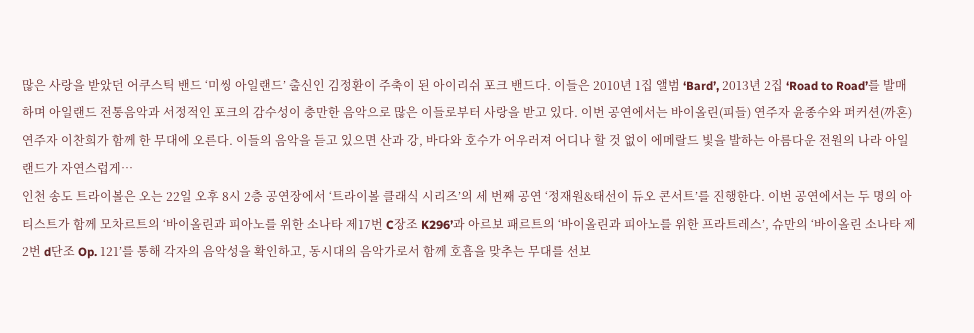많은 사랑을 받았던 어쿠스틱 밴드 ‘미씽 아일랜드’ 출신인 김정환이 주축이 된 아이리쉬 포크 밴드다. 이들은 2010년 1집 앨범 ‘Bard’, 2013년 2집 ‘Road to Road’를 발매하며 아일랜드 전통음악과 서정적인 포크의 감수성이 충만한 음악으로 많은 이들로부터 사랑을 받고 있다. 이번 공연에서는 바이올린(피들) 연주자 윤종수와 퍼커션(까혼) 연주자 이찬희가 함께 한 무대에 오른다. 이들의 음악을 듣고 있으면 산과 강, 바다와 호수가 어우러져 어디나 할 것 없이 에메랄드 빛을 발하는 아름다운 전원의 나라 아일랜드가 자연스럽게…
인천 송도 트라이볼은 오는 22일 오후 8시 2층 공연장에서 ‘트라이볼 클래식 시리즈’의 세 번째 공연 ‘정재원&태선이 듀오 콘서트’를 진행한다. 이번 공연에서는 두 명의 아티스트가 함께 모차르트의 ‘바이올린과 피아노를 위한 소나타 제17번 C장조 K296’과 아르보 패르트의 ‘바이올린과 피아노를 위한 프라트레스’, 슈만의 ‘바이올린 소나타 제 2번 d단조 Op. 121’를 통해 각자의 음악성을 확인하고, 동시대의 음악가로서 함께 호흡을 맞추는 무대를 선보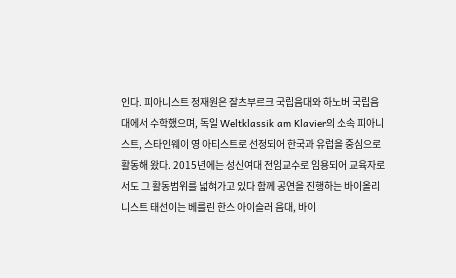인다. 피아니스트 정재원은 잘츠부르크 국립음대와 하노버 국립음대에서 수학했으며, 독일 Weltklassik am Klavier의 소속 피아니스트, 스타인웨이 영 아티스트로 선정되어 한국과 유럽을 중심으로 활동해 왔다. 2015년에는 성신여대 전임교수로 임용되어 교육자로서도 그 활동범위를 넓혀가고 있다 함께 공연을 진행하는 바이올리니스트 태선이는 베를린 한스 아이슬러 음대, 바이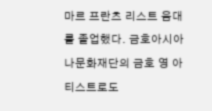마르 프란츠 리스트 음대를 졸업했다. 금호아시아나문화재단의 금호 영 아티스트로도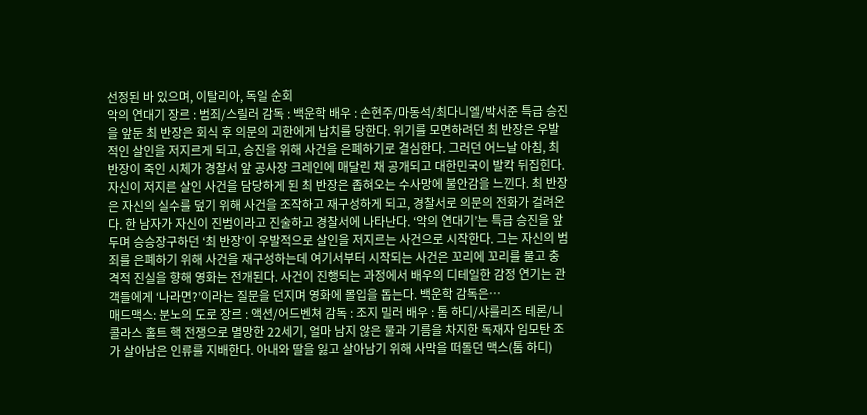선정된 바 있으며, 이탈리아, 독일 순회
악의 연대기 장르 : 범죄/스릴러 감독 : 백운학 배우 : 손현주/마동석/최다니엘/박서준 특급 승진을 앞둔 최 반장은 회식 후 의문의 괴한에게 납치를 당한다. 위기를 모면하려던 최 반장은 우발적인 살인을 저지르게 되고, 승진을 위해 사건을 은폐하기로 결심한다. 그러던 어느날 아침, 최 반장이 죽인 시체가 경찰서 앞 공사장 크레인에 매달린 채 공개되고 대한민국이 발칵 뒤집힌다. 자신이 저지른 살인 사건을 담당하게 된 최 반장은 좁혀오는 수사망에 불안감을 느낀다. 최 반장은 자신의 실수를 덮기 위해 사건을 조작하고 재구성하게 되고, 경찰서로 의문의 전화가 걸려온다. 한 남자가 자신이 진범이라고 진술하고 경찰서에 나타난다. ‘악의 연대기’는 특급 승진을 앞두며 승승장구하던 ‘최 반장’이 우발적으로 살인을 저지르는 사건으로 시작한다. 그는 자신의 범죄를 은폐하기 위해 사건을 재구성하는데 여기서부터 시작되는 사건은 꼬리에 꼬리를 물고 충격적 진실을 향해 영화는 전개된다. 사건이 진행되는 과정에서 배우의 디테일한 감정 연기는 관객들에게 ‘나라면?’이라는 질문을 던지며 영화에 몰입을 돕는다. 백운학 감독은…
매드맥스: 분노의 도로 장르 : 액션/어드벤쳐 감독 : 조지 밀러 배우 : 톰 하디/샤를리즈 테론/니콜라스 홀트 핵 전쟁으로 멸망한 22세기, 얼마 남지 않은 물과 기름을 차지한 독재자 임모탄 조가 살아남은 인류를 지배한다. 아내와 딸을 잃고 살아남기 위해 사막을 떠돌던 맥스(톰 하디)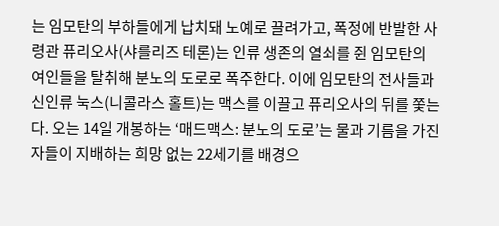는 임모탄의 부하들에게 납치돼 노예로 끌려가고, 폭정에 반발한 사령관 퓨리오사(샤를리즈 테론)는 인류 생존의 열쇠를 쥔 임모탄의 여인들을 탈취해 분노의 도로로 폭주한다. 이에 임모탄의 전사들과 신인류 눅스(니콜라스 홀트)는 맥스를 이끌고 퓨리오사의 뒤를 쫓는다. 오는 14일 개봉하는 ‘매드맥스: 분노의 도로’는 물과 기름을 가진 자들이 지배하는 희망 없는 22세기를 배경으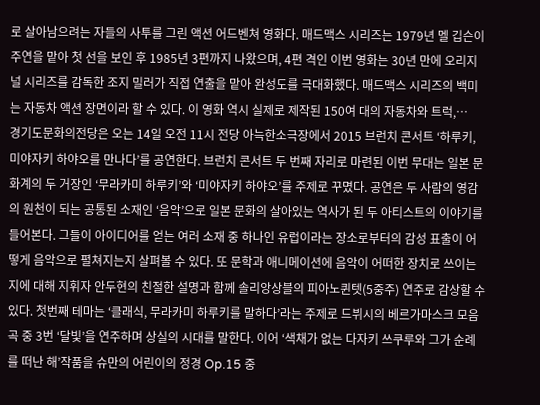로 살아남으려는 자들의 사투를 그린 액션 어드벤쳐 영화다. 매드맥스 시리즈는 1979년 멜 깁슨이 주연을 맡아 첫 선을 보인 후 1985년 3편까지 나왔으며, 4편 격인 이번 영화는 30년 만에 오리지널 시리즈를 감독한 조지 밀러가 직접 연출을 맡아 완성도를 극대화했다. 매드맥스 시리즈의 백미는 자동차 액션 장면이라 할 수 있다. 이 영화 역시 실제로 제작된 150여 대의 자동차와 트럭,…
경기도문화의전당은 오는 14일 오전 11시 전당 아늑한소극장에서 2015 브런치 콘서트 ‘하루키, 미야자키 하야오를 만나다’를 공연한다. 브런치 콘서트 두 번째 자리로 마련된 이번 무대는 일본 문화계의 두 거장인 ‘무라카미 하루키’와 ‘미야자키 하야오’를 주제로 꾸몄다. 공연은 두 사람의 영감의 원천이 되는 공통된 소재인 ‘음악’으로 일본 문화의 살아있는 역사가 된 두 아티스트의 이야기를 들어본다. 그들이 아이디어를 얻는 여러 소재 중 하나인 유럽이라는 장소로부터의 감성 표출이 어떻게 음악으로 펼쳐지는지 살펴볼 수 있다. 또 문학과 애니메이션에 음악이 어떠한 장치로 쓰이는지에 대해 지휘자 안두현의 친절한 설명과 함께 솔리앙상블의 피아노퀸텟(5중주) 연주로 감상할 수 있다. 첫번째 테마는 ‘클래식, 무라카미 하루키를 말하다’라는 주제로 드뷔시의 베르가마스크 모음곡 중 3번 ‘달빛’을 연주하며 상실의 시대를 말한다. 이어 ‘색채가 없는 다자키 쓰쿠루와 그가 순례를 떠난 해’작품을 슈만의 어린이의 정경 Op.15 중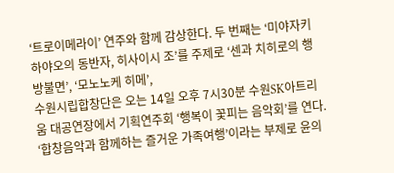‘트로이메라이’ 연주와 함께 감상한다. 두 번째는 ‘미야자키 하야오의 동반자, 히사이시 조’를 주제로 ‘센과 치히로의 행방불면’, ‘모노노케 히메’,
수원시립합창단은 오는 14일 오후 7시30분 수원SK아트리움 대공연장에서 기획연주회 ‘행복이 꽃피는 음악회’를 연다. ‘합창음악과 함께하는 즐거운 가족여행’이라는 부제로 윤의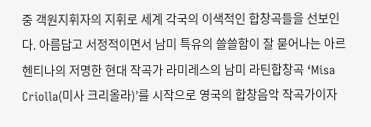중 객원지휘자의 지휘로 세계 각국의 이색적인 합창곡들을 선보인다. 아름답고 서정적이면서 남미 특유의 쓸쓸함이 잘 묻어나는 아르헨티나의 저명한 현대 작곡가 라미레스의 남미 라틴합창곡 ‘Misa Criolla(미사 크리올라)’를 시작으로 영국의 합창음악 작곡가이자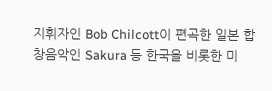지휘자인 Bob Chilcott이 편곡한 일본 합창음악인 Sakura 등 한국을 비롯한 미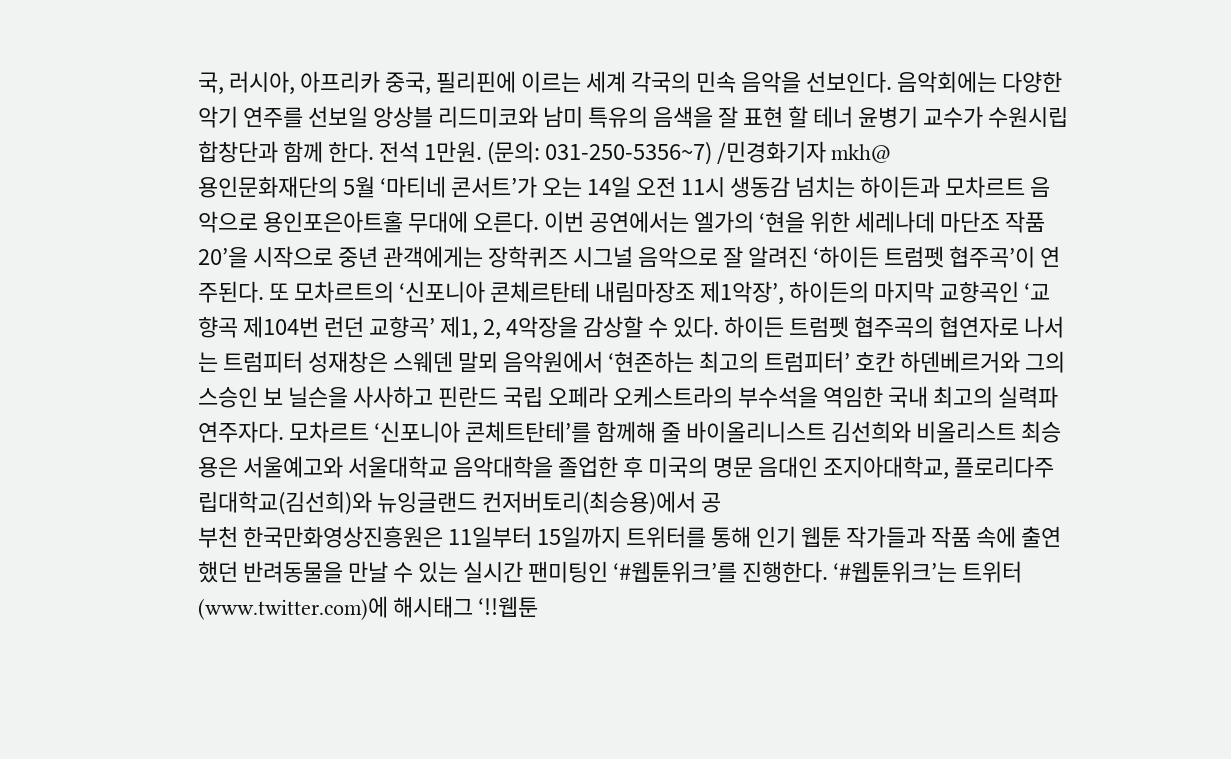국, 러시아, 아프리카 중국, 필리핀에 이르는 세계 각국의 민속 음악을 선보인다. 음악회에는 다양한 악기 연주를 선보일 앙상블 리드미코와 남미 특유의 음색을 잘 표현 할 테너 윤병기 교수가 수원시립합창단과 함께 한다. 전석 1만원. (문의: 031-250-5356~7) /민경화기자 mkh@
용인문화재단의 5월 ‘마티네 콘서트’가 오는 14일 오전 11시 생동감 넘치는 하이든과 모차르트 음악으로 용인포은아트홀 무대에 오른다. 이번 공연에서는 엘가의 ‘현을 위한 세레나데 마단조 작품20’을 시작으로 중년 관객에게는 장학퀴즈 시그널 음악으로 잘 알려진 ‘하이든 트럼펫 협주곡’이 연주된다. 또 모차르트의 ‘신포니아 콘체르탄테 내림마장조 제1악장’, 하이든의 마지막 교향곡인 ‘교향곡 제104번 런던 교향곡’ 제1, 2, 4악장을 감상할 수 있다. 하이든 트럼펫 협주곡의 협연자로 나서는 트럼피터 성재창은 스웨덴 말뫼 음악원에서 ‘현존하는 최고의 트럼피터’ 호칸 하덴베르거와 그의 스승인 보 닐슨을 사사하고 핀란드 국립 오페라 오케스트라의 부수석을 역임한 국내 최고의 실력파 연주자다. 모차르트 ‘신포니아 콘체트탄테’를 함께해 줄 바이올리니스트 김선희와 비올리스트 최승용은 서울예고와 서울대학교 음악대학을 졸업한 후 미국의 명문 음대인 조지아대학교, 플로리다주립대학교(김선희)와 뉴잉글랜드 컨저버토리(최승용)에서 공
부천 한국만화영상진흥원은 11일부터 15일까지 트위터를 통해 인기 웹툰 작가들과 작품 속에 출연했던 반려동물을 만날 수 있는 실시간 팬미팅인 ‘#웹툰위크’를 진행한다. ‘#웹툰위크’는 트위터(www.twitter.com)에 해시태그 ‘!!웹툰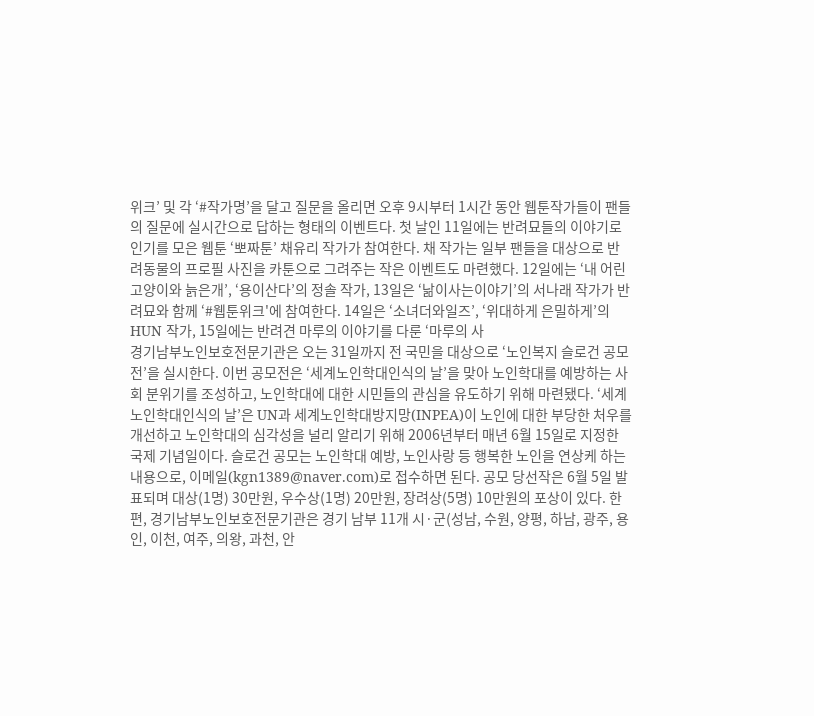위크’ 및 각 ‘#작가명’을 달고 질문을 올리면 오후 9시부터 1시간 동안 웹툰작가들이 팬들의 질문에 실시간으로 답하는 형태의 이벤트다. 첫 날인 11일에는 반려묘들의 이야기로 인기를 모은 웹툰 ‘뽀짜툰’ 채유리 작가가 참여한다. 채 작가는 일부 팬들을 대상으로 반려동물의 프로필 사진을 카툰으로 그려주는 작은 이벤트도 마련했다. 12일에는 ‘내 어린고양이와 늙은개’, ‘용이산다’의 정솔 작가, 13일은 ‘낢이사는이야기’의 서나래 작가가 반려묘와 함께 ‘#웹툰위크'에 참여한다. 14일은 ‘소녀더와일즈’, ‘위대하게 은밀하게’의 HUN 작가, 15일에는 반려견 마루의 이야기를 다룬 ‘마루의 사
경기남부노인보호전문기관은 오는 31일까지 전 국민을 대상으로 ‘노인복지 슬로건 공모전’을 실시한다. 이번 공모전은 ‘세계노인학대인식의 날’을 맞아 노인학대를 예방하는 사회 분위기를 조성하고, 노인학대에 대한 시민들의 관심을 유도하기 위해 마련됐다. ‘세계노인학대인식의 날’은 UN과 세계노인학대방지망(INPEA)이 노인에 대한 부당한 처우를 개선하고 노인학대의 심각성을 널리 알리기 위해 2006년부터 매년 6월 15일로 지정한 국제 기념일이다. 슬로건 공모는 노인학대 예방, 노인사랑 등 행복한 노인을 연상케 하는 내용으로, 이메일(kgn1389@naver.com)로 접수하면 된다. 공모 당선작은 6월 5일 발표되며 대상(1명) 30만원, 우수상(1명) 20만원, 장려상(5명) 10만원의 포상이 있다. 한편, 경기남부노인보호전문기관은 경기 남부 11개 시·군(성남, 수원, 양평, 하남, 광주, 용인, 이천, 여주, 의왕, 과천, 안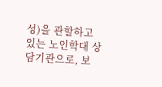성)을 관할하고 있는 노인학대 상담기관으로, 보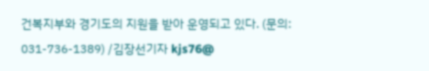건복지부와 경기도의 지원을 받아 운영되고 있다. (문의: 031-736-1389) /김장선기자 kjs76@